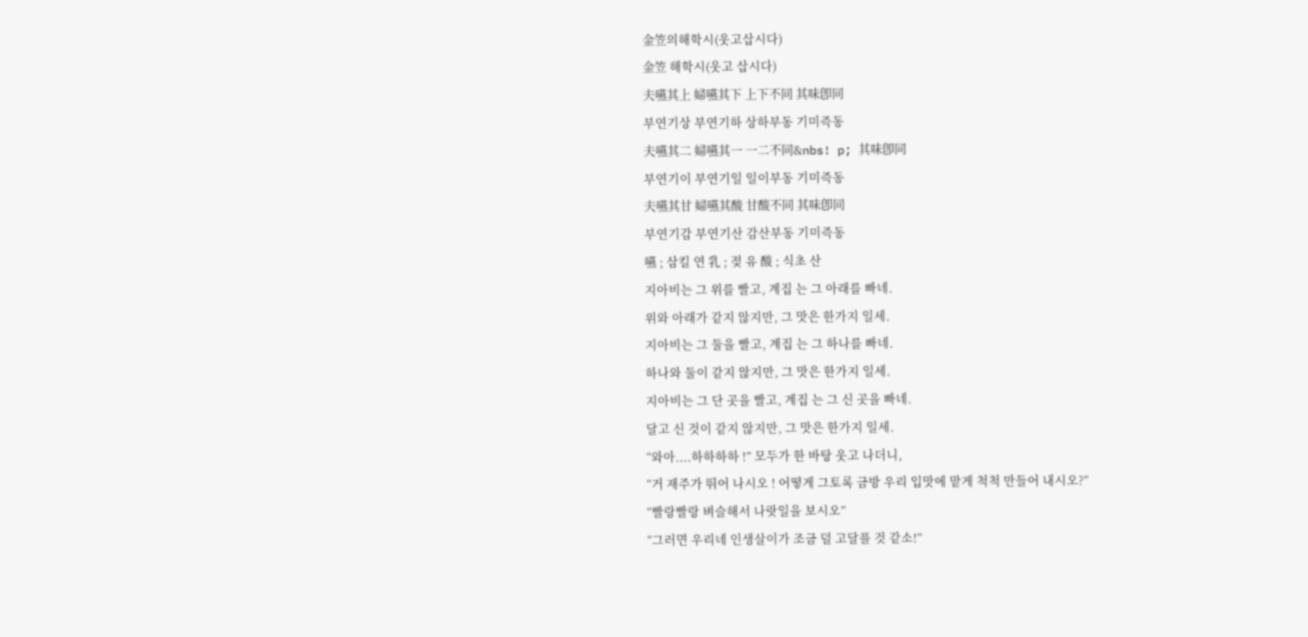金笠의해학시(웃고삽시다)
金笠 해학시(웃고 삽시다)
夫嚥其上 婦嚥其下 上下不同 其味卽同
부연기상 부연기하 상하부동 기미즉동
夫嚥其二 婦嚥其一 一二不同&nbs! p; 其味卽同
부연기이 부연기일 일이부동 기미즉동
夫嚥其甘 婦嚥其酸 甘酸不同 其味卽同
부연기감 부연기산 감산부동 기미즉동
嚥 ; 삼킬 연 乳 ; 젖 유 酸 ; 식초 산
지아비는 그 위를 빨고, 계집 는 그 아래를 빠네.
위와 아래가 같지 않지만, 그 맛은 한가지 일세.
지아비는 그 둘을 빨고, 계집 는 그 하나를 빠네.
하나와 둘이 같지 않지만, 그 맛은 한가지 일세.
지아비는 그 단 곳을 빨고, 계집 는 그 신 곳을 빠네.
달고 신 것이 같지 않지만, 그 맛은 한가지 일세.
“와아....하하하하 !” 모두가 한 바탕 웃고 나더니,
“거 재주가 뛰어 나시오 ! 어떻게 그토록 금방 우리 입맛에 맡게 척척 만들어 내시오?”
“빨랑빨랑 벼슬해서 나랏일을 보시오”
“그러면 우리네 인생살이가 조금 덜 고달플 것 같소!”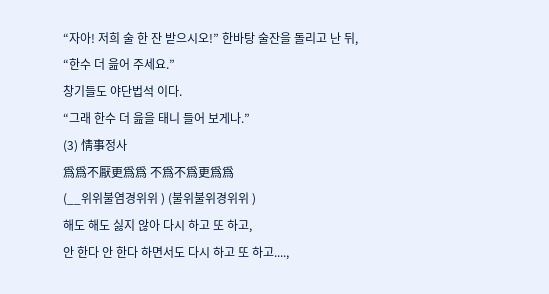“자아! 저희 술 한 잔 받으시오!” 한바탕 술잔을 돌리고 난 뒤,
“한수 더 읊어 주세요.”
창기들도 야단법석 이다.
“그래 한수 더 읊을 태니 들어 보게나.”
(3) 情事정사
爲爲不厭更爲爲 不爲不爲更爲爲
(__위위불염경위위 ) (불위불위경위위 )
해도 해도 싫지 않아 다시 하고 또 하고,
안 한다 안 한다 하면서도 다시 하고 또 하고....,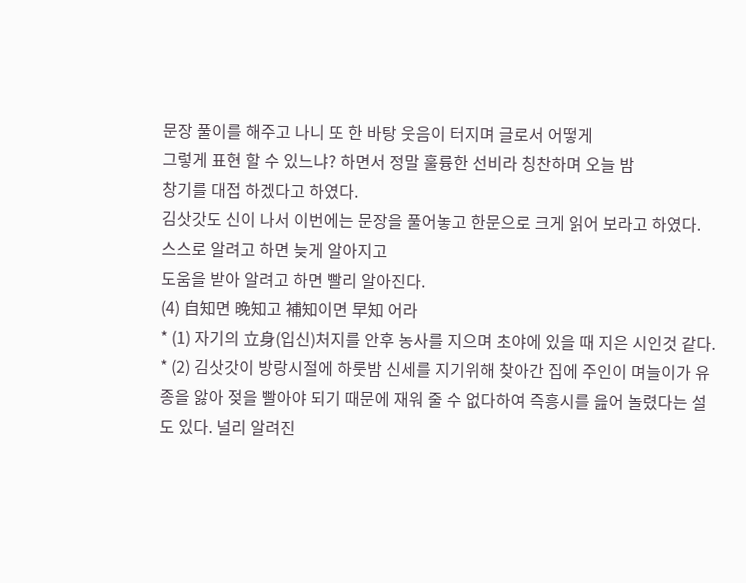문장 풀이를 해주고 나니 또 한 바탕 웃음이 터지며 글로서 어떻게
그렇게 표현 할 수 있느냐? 하면서 정말 훌륭한 선비라 칭찬하며 오늘 밤
창기를 대접 하겠다고 하였다.
김삿갓도 신이 나서 이번에는 문장을 풀어놓고 한문으로 크게 읽어 보라고 하였다.
스스로 알려고 하면 늦게 알아지고
도움을 받아 알려고 하면 빨리 알아진다.
(4) 自知면 晩知고 補知이면 早知 어라
* (1) 자기의 立身(입신)처지를 안후 농사를 지으며 초야에 있을 때 지은 시인것 같다. * (2) 김삿갓이 방랑시절에 하룻밤 신세를 지기위해 찾아간 집에 주인이 며늘이가 유종을 앓아 젖을 빨아야 되기 때문에 재워 줄 수 없다하여 즉흥시를 읊어 놀렸다는 설도 있다. 널리 알려진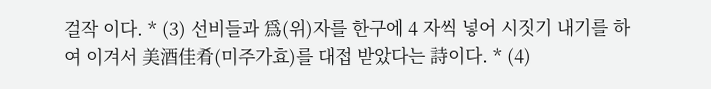걸작 이다. * (3) 선비들과 爲(위)자를 한구에 4 자씩 넣어 시짓기 내기를 하여 이겨서 美酒佳肴(미주가효)를 대접 받았다는 詩이다. * (4)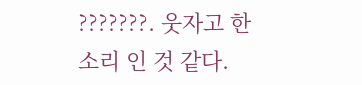???????. 웃자고 한소리 인 것 같다.